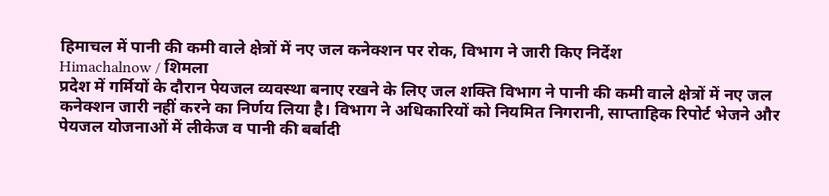हिमाचल में पानी की कमी वाले क्षेत्रों में नए जल कनेक्शन पर रोक, विभाग ने जारी किए निर्देश
Himachalnow / शिमला
प्रदेश में गर्मियों के दौरान पेयजल व्यवस्था बनाए रखने के लिए जल शक्ति विभाग ने पानी की कमी वाले क्षेत्रों में नए जल कनेक्शन जारी नहीं करने का निर्णय लिया है। विभाग ने अधिकारियों को नियमित निगरानी, साप्ताहिक रिपोर्ट भेजने और पेयजल योजनाओं में लीकेज व पानी की बर्बादी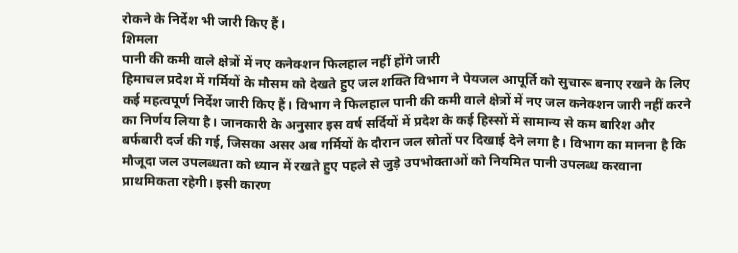रोकने के निर्देश भी जारी किए हैं।
शिमला
पानी की कमी वाले क्षेत्रों में नए कनेक्शन फिलहाल नहीं होंगे जारी
हिमाचल प्रदेश में गर्मियों के मौसम को देखते हुए जल शक्ति विभाग ने पेयजल आपूर्ति को सुचारू बनाए रखने के लिए कई महत्वपूर्ण निर्देश जारी किए हैं। विभाग ने फिलहाल पानी की कमी वाले क्षेत्रों में नए जल कनेक्शन जारी नहीं करने का निर्णय लिया है। जानकारी के अनुसार इस वर्ष सर्दियों में प्रदेश के कई हिस्सों में सामान्य से कम बारिश और बर्फबारी दर्ज की गई, जिसका असर अब गर्मियों के दौरान जल स्रोतों पर दिखाई देने लगा है। विभाग का मानना है कि मौजूदा जल उपलब्धता को ध्यान में रखते हुए पहले से जुड़े उपभोक्ताओं को नियमित पानी उपलब्ध करवाना प्राथमिकता रहेगी। इसी कारण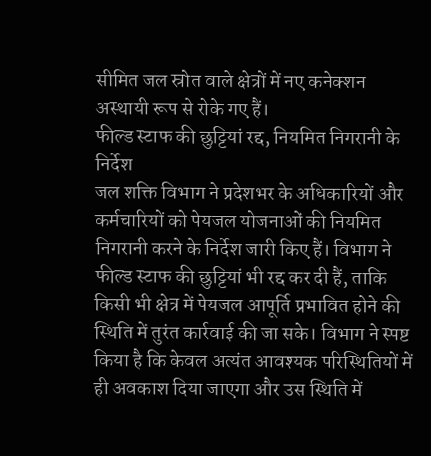सीमित जल स्रोत वाले क्षेत्रों में नए कनेक्शन अस्थायी रूप से रोके गए हैं।
फील्ड स्टाफ की छुट्टियां रद्द, नियमित निगरानी के निर्देश
जल शक्ति विभाग ने प्रदेशभर के अधिकारियों और कर्मचारियों को पेयजल योजनाओं की नियमित निगरानी करने के निर्देश जारी किए हैं। विभाग ने फील्ड स्टाफ की छुट्टियां भी रद्द कर दी हैं, ताकि किसी भी क्षेत्र में पेयजल आपूर्ति प्रभावित होने की स्थिति में तुरंत कार्रवाई की जा सके। विभाग ने स्पष्ट किया है कि केवल अत्यंत आवश्यक परिस्थितियों में ही अवकाश दिया जाएगा और उस स्थिति में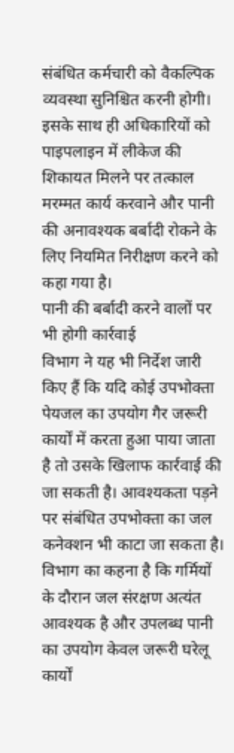संबंधित कर्मचारी को वैकल्पिक व्यवस्था सुनिश्चित करनी होगी। इसके साथ ही अधिकारियों को पाइपलाइन में लीकेज की शिकायत मिलने पर तत्काल मरम्मत कार्य करवाने और पानी की अनावश्यक बर्बादी रोकने के लिए नियमित निरीक्षण करने को कहा गया है।
पानी की बर्बादी करने वालों पर भी होगी कार्रवाई
विभाग ने यह भी निर्देश जारी किए हैं कि यदि कोई उपभोक्ता पेयजल का उपयोग गैर जरूरी कार्यों में करता हुआ पाया जाता है तो उसके खिलाफ कार्रवाई की जा सकती है। आवश्यकता पड़ने पर संबंधित उपभोक्ता का जल कनेक्शन भी काटा जा सकता है। विभाग का कहना है कि गर्मियों के दौरान जल संरक्षण अत्यंत आवश्यक है और उपलब्ध पानी का उपयोग केवल जरूरी घरेलू कार्यों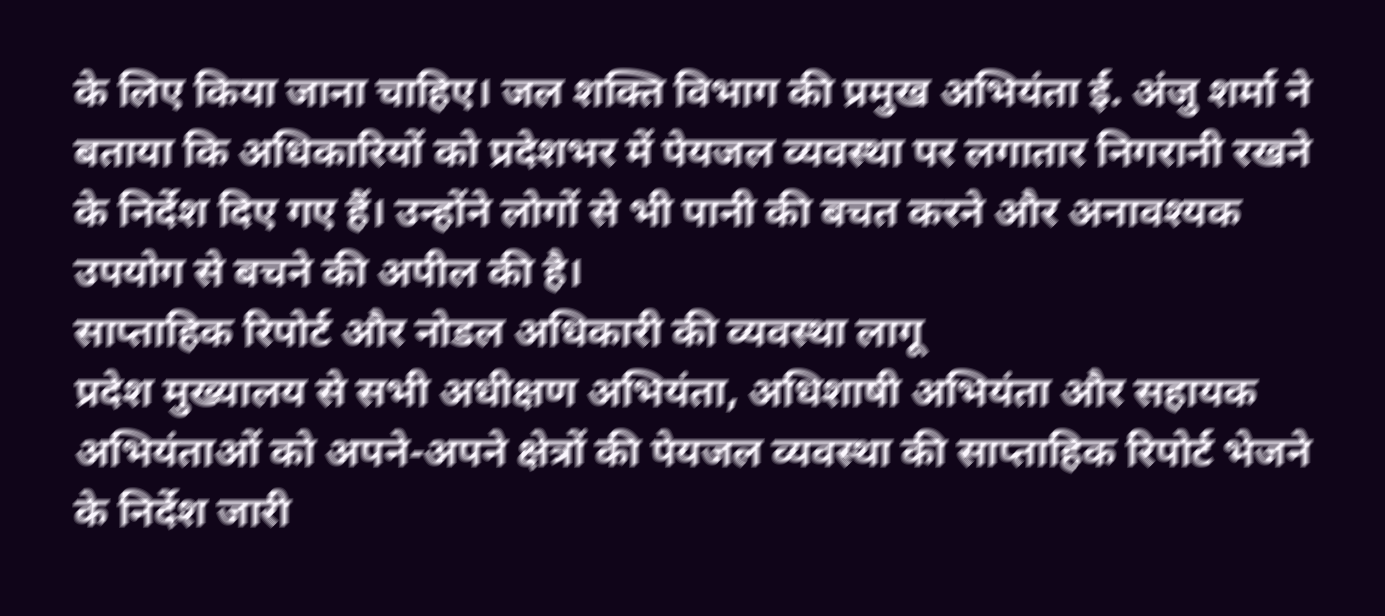के लिए किया जाना चाहिए। जल शक्ति विभाग की प्रमुख अभियंता ई. अंजु शर्मा ने बताया कि अधिकारियों को प्रदेशभर में पेयजल व्यवस्था पर लगातार निगरानी रखने के निर्देश दिए गए हैं। उन्होंने लोगों से भी पानी की बचत करने और अनावश्यक उपयोग से बचने की अपील की है।
साप्ताहिक रिपोर्ट और नोडल अधिकारी की व्यवस्था लागू
प्रदेश मुख्यालय से सभी अधीक्षण अभियंता, अधिशाषी अभियंता और सहायक अभियंताओं को अपने-अपने क्षेत्रों की पेयजल व्यवस्था की साप्ताहिक रिपोर्ट भेजने के निर्देश जारी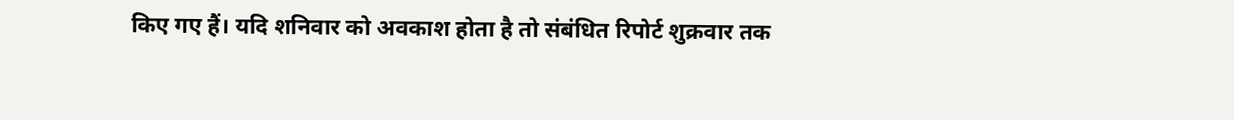किए गए हैं। यदि शनिवार को अवकाश होता है तो संबंधित रिपोर्ट शुक्रवार तक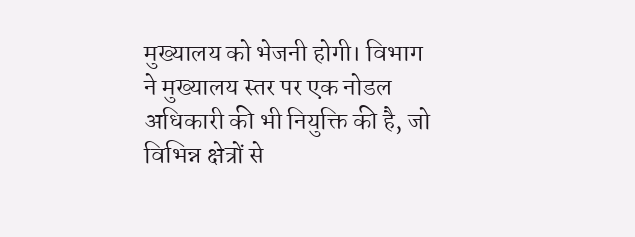मुख्यालय को भेजनी होगी। विभाग ने मुख्यालय स्तर पर एक नोडल अधिकारी की भी नियुक्ति की है, जो विभिन्न क्षेत्रों से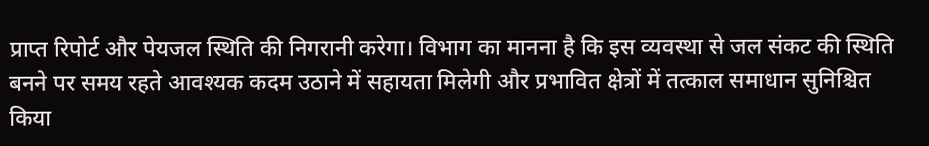प्राप्त रिपोर्ट और पेयजल स्थिति की निगरानी करेगा। विभाग का मानना है कि इस व्यवस्था से जल संकट की स्थिति बनने पर समय रहते आवश्यक कदम उठाने में सहायता मिलेगी और प्रभावित क्षेत्रों में तत्काल समाधान सुनिश्चित किया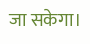जा सकेगा।